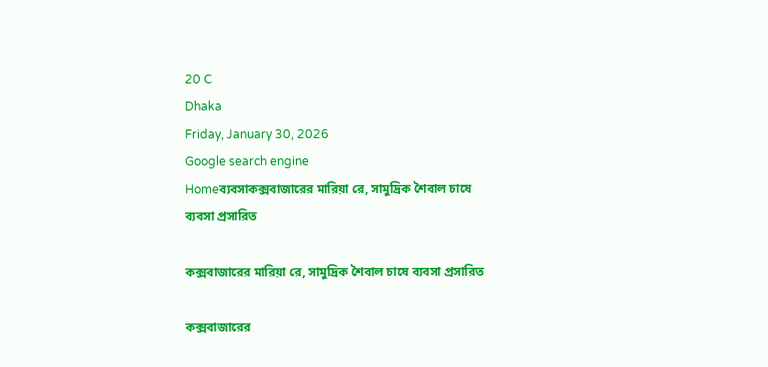20 C
Dhaka
Friday, January 30, 2026
Google search engine
Homeব্যবসাকক্সবাজারের মারিয়া রে, সামুদ্রিক শৈবাল চাষে ব্যবসা প্রসারিত

কক্সবাজারের মারিয়া রে, সামুদ্রিক শৈবাল চাষে ব্যবসা প্রসারিত

কক্সবাজারের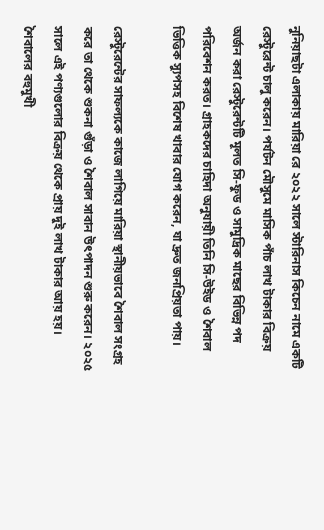নুনিয়াছটা এলাকায় মারিয়া রে ২০২২ সালে স্টারিনাস কিচেন নামে একটি রেস্টুরেন্ট চালু করেন। পর্যটন মৌসুমে মাসিক পাঁচ লাখ টাকার বিক্রয় অর্জন করা রেস্টুরেন্টটি মূলত সি‑ফুড ও সামুদ্রিক মাছের বিভিন্ন পদ পরিবেশন করত। গ্রাহকদের চাহিদা অনুযায়ী তিনি সি‑উইড ও শৈবাল ভিত্তিক স্যুপসহ বিশেষ খাবার যোগ করেন, যা দ্রুত জনপ্রিয়তা পায়।

রেস্টুরেন্টের সাফল্যকে কাজে লাগিয়ে মারিয়া স্থানীয়ভাবে শৈবাল সংগ্রহ করে তা থেকে শুকনা গুঁড়া ও শৈবাল সাবান উৎপাদন শুরু করেন। ২০২৫ সালে এই পণ্যগুলোর বিক্রয় থেকে প্রায় দুই লাখ টাকার আয় হয়। শৈবালের বহুমুখী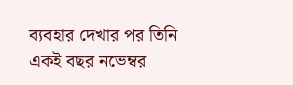ব্যবহার দেখার পর তিনি একই বছর নভেম্বর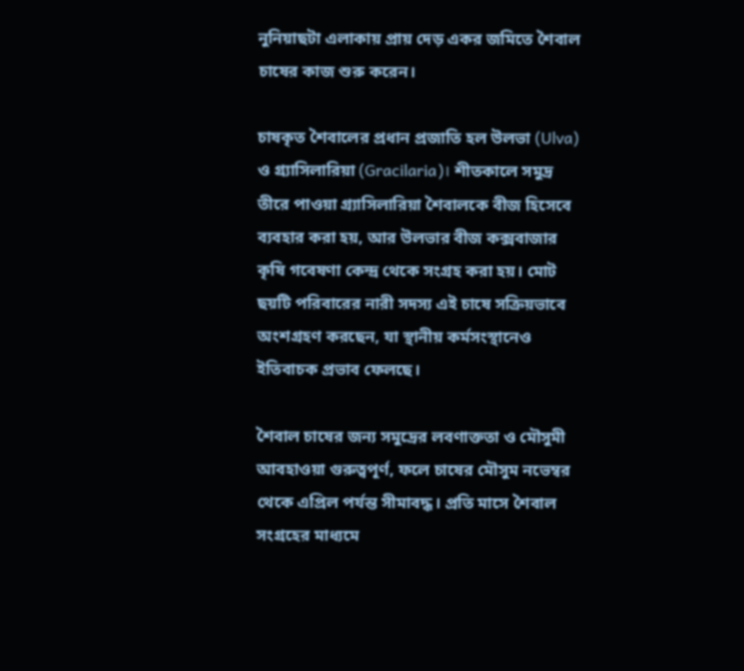নুনিয়াছটা এলাকায় প্রায় দেড় একর জমিতে শৈবাল চাষের কাজ শুরু করেন।

চাষকৃত শৈবালের প্রধান প্রজাতি হল উলভা (Ulva) ও গ্র্যাসিলারিয়া (Gracilaria)। শীতকালে সমুদ্র তীরে পাওয়া গ্র্যাসিলারিয়া শৈবালকে বীজ হিসেবে ব্যবহার করা হয়, আর উলভার বীজ কক্সবাজার কৃষি গবেষণা কেন্দ্র থেকে সংগ্রহ করা হয়। মোট ছয়টি পরিবারের নারী সদস্য এই চাষে সক্রিয়ভাবে অংশগ্রহণ করছেন, যা স্থানীয় কর্মসংস্থানেও ইতিবাচক প্রভাব ফেলছে।

শৈবাল চাষের জন্য সমুদ্রের লবণাক্ততা ও মৌসুমী আবহাওয়া গুরুত্বপূর্ণ, ফলে চাষের মৌসুম নভেম্বর থেকে এপ্রিল পর্যন্ত সীমাবদ্ধ। প্রতি মাসে শৈবাল সংগ্রহের মাধ্যমে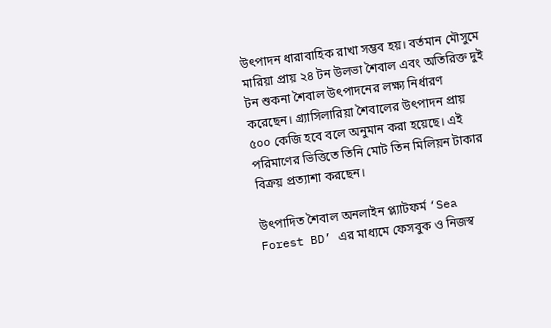উৎপাদন ধারাবাহিক রাখা সম্ভব হয়। বর্তমান মৌসুমে মারিয়া প্রায় ২৪ টন উলভা শৈবাল এবং অতিরিক্ত দুই টন শুকনা শৈবাল উৎপাদনের লক্ষ্য নির্ধারণ করেছেন। গ্র্যাসিলারিয়া শৈবালের উৎপাদন প্রায় ৫০০ কেজি হবে বলে অনুমান করা হয়েছে। এই পরিমাণের ভিত্তিতে তিনি মোট তিন মিলিয়ন টাকার বিক্রয় প্রত্যাশা করছেন।

উৎপাদিত শৈবাল অনলাইন প্ল্যাটফর্ম ‘Sea Forest BD’ এর মাধ্যমে ফেসবুক ও নিজস্ব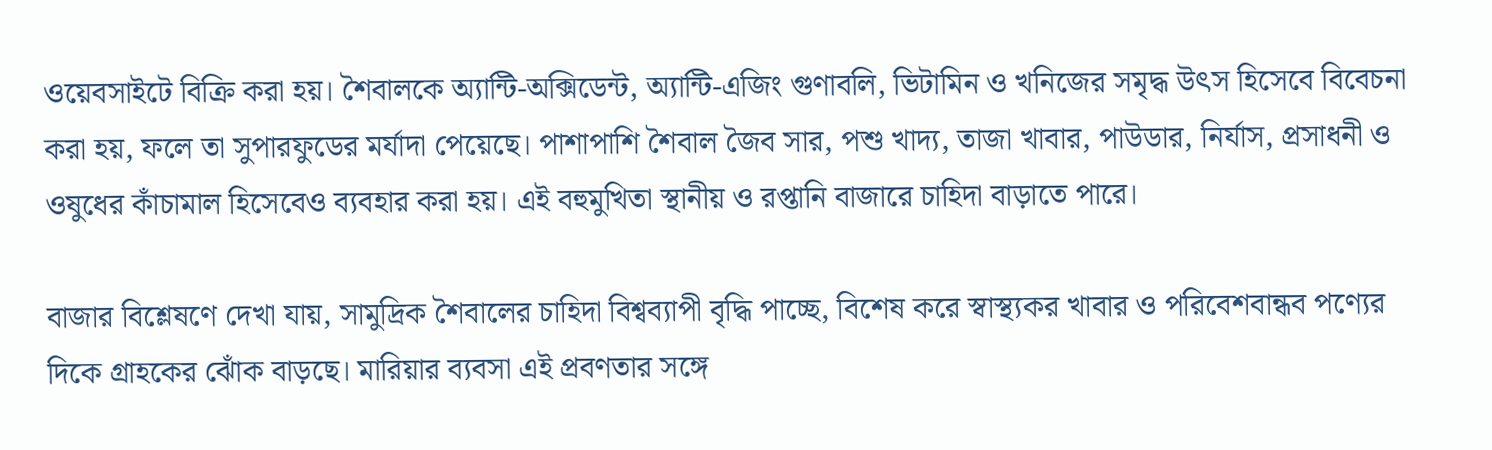ওয়েবসাইটে বিক্রি করা হয়। শৈবালকে অ্যান্টি‑অক্সিডেন্ট, অ্যান্টি‑এজিং গুণাবলি, ভিটামিন ও খনিজের সমৃদ্ধ উৎস হিসেবে বিবেচনা করা হয়, ফলে তা সুপারফুডের মর্যাদা পেয়েছে। পাশাপাশি শৈবাল জৈব সার, পশু খাদ্য, তাজা খাবার, পাউডার, নির্যাস, প্রসাধনী ও ওষুধের কাঁচামাল হিসেবেও ব্যবহার করা হয়। এই বহুমুখিতা স্থানীয় ও রপ্তানি বাজারে চাহিদা বাড়াতে পারে।

বাজার বিশ্লেষণে দেখা যায়, সামুদ্রিক শৈবালের চাহিদা বিশ্বব্যাপী বৃদ্ধি পাচ্ছে, বিশেষ করে স্বাস্থ্যকর খাবার ও পরিবেশবান্ধব পণ্যের দিকে গ্রাহকের ঝোঁক বাড়ছে। মারিয়ার ব্যবসা এই প্রবণতার সঙ্গে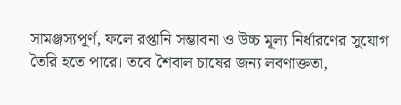সামঞ্জস্যপূর্ণ, ফলে রপ্তানি সম্ভাবনা ও উচ্চ মূল্য নির্ধারণের সুযোগ তৈরি হতে পারে। তবে শৈবাল চাষের জন্য লবণাক্ততা,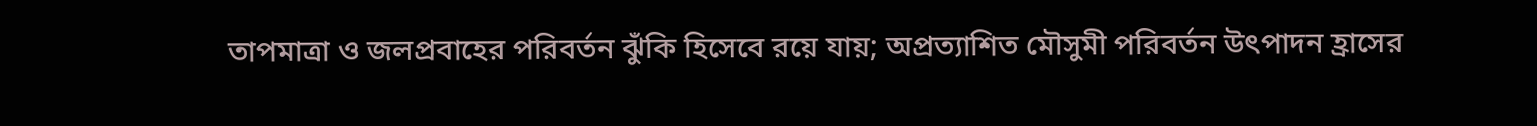তাপমাত্রা ও জলপ্রবাহের পরিবর্তন ঝুঁকি হিসেবে রয়ে যায়; অপ্রত্যাশিত মৌসুমী পরিবর্তন উৎপাদন হ্রাসের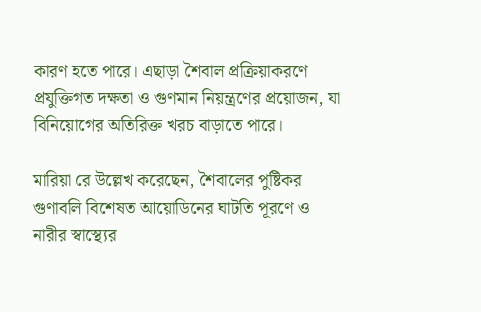কারণ হতে পারে। এছাড়া শৈবাল প্রক্রিয়াকরণে প্রযুক্তিগত দক্ষতা ও গুণমান নিয়ন্ত্রণের প্রয়োজন, যা বিনিয়োগের অতিরিক্ত খরচ বাড়াতে পারে।

মারিয়া রে উল্লেখ করেছেন, শৈবালের পুষ্টিকর গুণাবলি বিশেষত আয়োডিনের ঘাটতি পূরণে ও নারীর স্বাস্থ্যের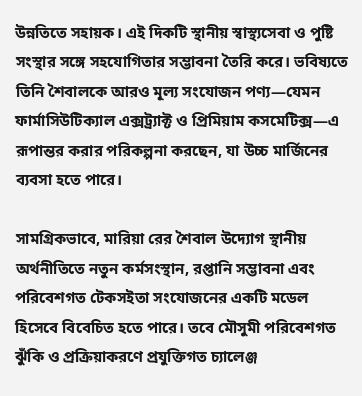উন্নতিতে সহায়ক। এই দিকটি স্থানীয় স্বাস্থ্যসেবা ও পুষ্টি সংস্থার সঙ্গে সহযোগিতার সম্ভাবনা তৈরি করে। ভবিষ্যতে তিনি শৈবালকে আরও মূল্য সংযোজন পণ্য—যেমন ফার্মাসিউটিক্যাল এক্সট্র্যাক্ট ও প্রিমিয়াম কসমেটিক্স—এ রূপান্তর করার পরিকল্পনা করছেন, যা উচ্চ মার্জিনের ব্যবসা হতে পারে।

সামগ্রিকভাবে, মারিয়া রের শৈবাল উদ্যোগ স্থানীয় অর্থনীতিতে নতুন কর্মসংস্থান, রপ্তানি সম্ভাবনা এবং পরিবেশগত টেকসইতা সংযোজনের একটি মডেল হিসেবে বিবেচিত হতে পারে। তবে মৌসুমী পরিবেশগত ঝুঁকি ও প্রক্রিয়াকরণে প্রযুক্তিগত চ্যালেঞ্জ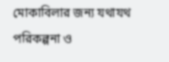মোকাবিলার জন্য যথাযথ পরিকল্পনা ও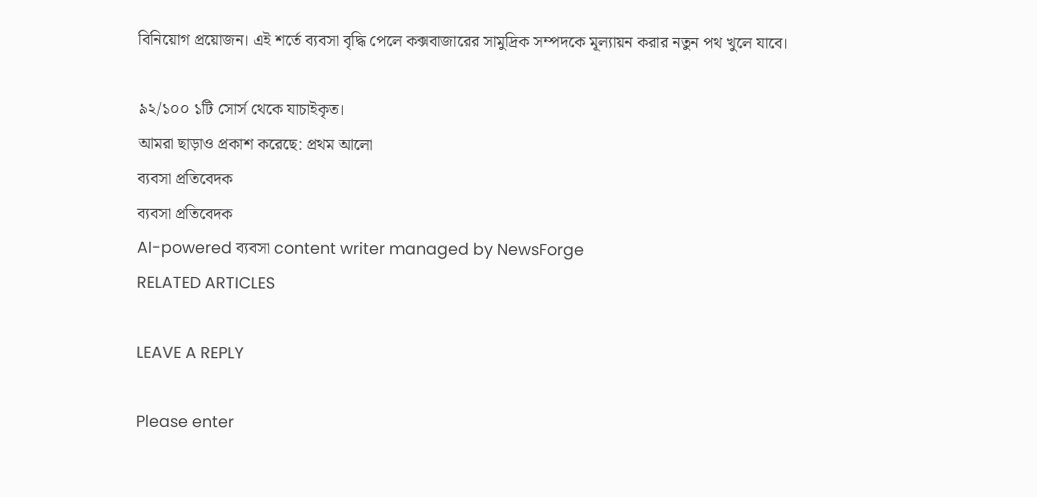বিনিয়োগ প্রয়োজন। এই শর্তে ব্যবসা বৃদ্ধি পেলে কক্সবাজারের সামুদ্রিক সম্পদকে মূল্যায়ন করার নতুন পথ খুলে যাবে।

৯২/১০০ ১টি সোর্স থেকে যাচাইকৃত।
আমরা ছাড়াও প্রকাশ করেছে: প্রথম আলো
ব্যবসা প্রতিবেদক
ব্যবসা প্রতিবেদক
AI-powered ব্যবসা content writer managed by NewsForge
RELATED ARTICLES

LEAVE A REPLY

Please enter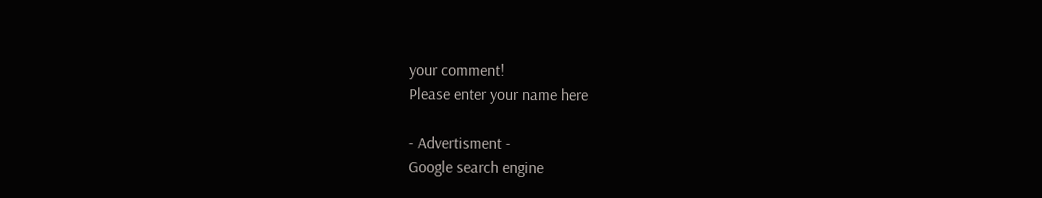your comment!
Please enter your name here

- Advertisment -
Google search engine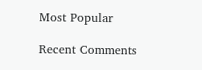Most Popular

Recent Comments